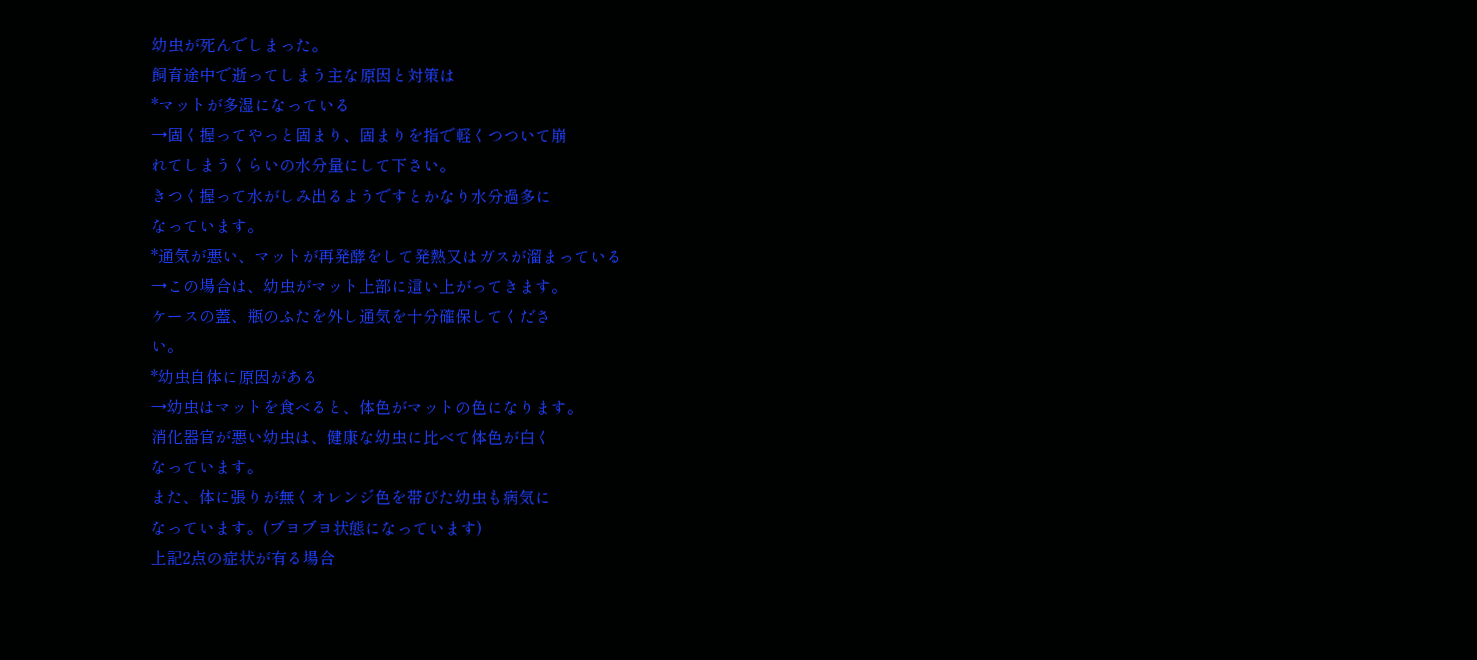幼虫が死んでしまった。
飼育途中で逝ってしまう主な原因と対策は
*マットが多湿になっている
→固く握ってやっと固まり、固まりを指で軽くつついて崩
れてしまうくらいの水分量にして下さい。
きつく握って水がしみ出るようですとかなり水分過多に
なっています。
*通気が悪い、マットが再発酵をして発熱又はガスが溜まっている
→この場合は、幼虫がマット上部に這い上がってきます。
ケースの蓋、瓶のふたを外し通気を十分確保してくださ
い。
*幼虫自体に原因がある
→幼虫はマットを食べると、体色がマットの色になります。
消化器官が悪い幼虫は、健康な幼虫に比べて体色が白く
なっています。
また、体に張りが無くオレンジ色を帯びた幼虫も病気に
なっています。(ブヨブヨ状態になっています)
上記2点の症状が有る場合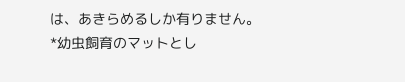は、あきらめるしか有りません。
*幼虫飼育のマットとし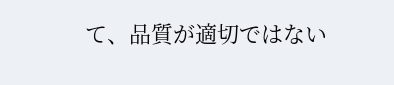て、品質が適切ではない